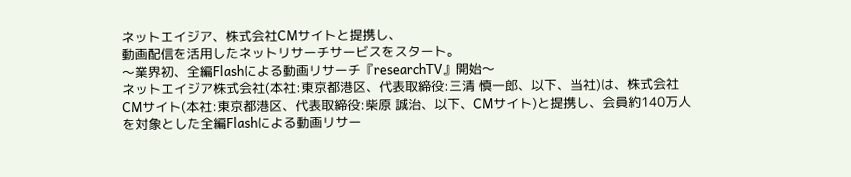ネットエイジア、株式会社CMサイトと提携し、
動画配信を活用したネットリサーチサービスをスタート。
〜業界初、全編Flashによる動画リサーチ『researchTV』開始〜
ネットエイジア株式会社(本社:東京都港区、代表取締役:三清 慎一郎、以下、当社)は、株式会社CMサイト(本社:東京都港区、代表取締役:柴原 誠治、以下、CMサイト)と提携し、会員約140万人を対象とした全編Flashによる動画リサー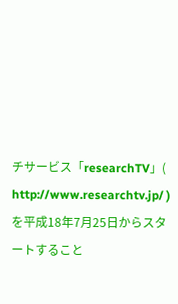チサービス「researchTV」( http://www.researchtv.jp/ )を平成18年7月25日からスタートすること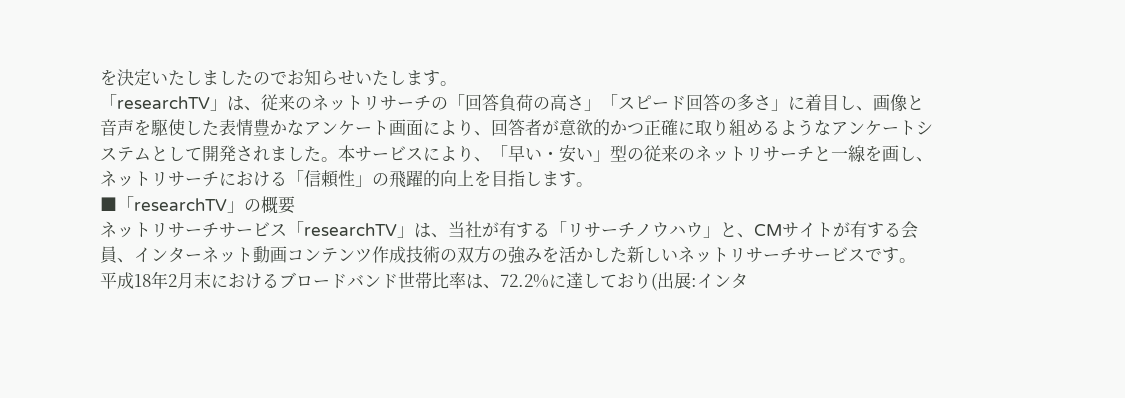を決定いたしましたのでお知らせいたします。
「researchTV」は、従来のネットリサーチの「回答負荷の高さ」「スピード回答の多さ」に着目し、画像と音声を駆使した表情豊かなアンケート画面により、回答者が意欲的かつ正確に取り組めるようなアンケートシステムとして開発されました。本サービスにより、「早い・安い」型の従来のネットリサーチと一線を画し、ネットリサーチにおける「信頼性」の飛躍的向上を目指します。
■「researchTV」の概要
ネットリサーチサービス「researchTV」は、当社が有する「リサーチノウハウ」と、CMサイトが有する会員、インターネット動画コンテンツ作成技術の双方の強みを活かした新しいネットリサーチサービスです。
平成18年2月末におけるブロードバンド世帯比率は、72.2%に達しており(出展:インタ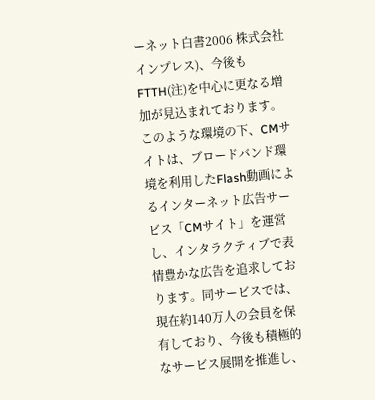ーネット白書2006 株式会社インプレス)、今後もFTTH(注)を中心に更なる増加が見込まれております。このような環境の下、CMサイトは、ブロードバンド環境を利用したFlash動画によるインターネット広告サービス「CMサイト」を運営し、インタラクティブで表情豊かな広告を追求しております。同サービスでは、現在約140万人の会員を保有しており、今後も積極的なサービス展開を推進し、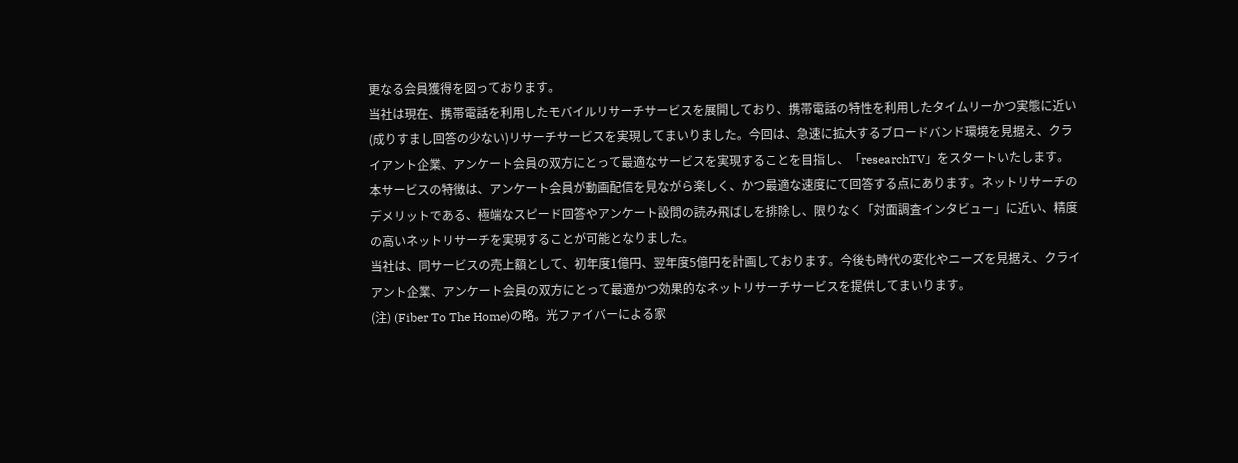更なる会員獲得を図っております。
当社は現在、携帯電話を利用したモバイルリサーチサービスを展開しており、携帯電話の特性を利用したタイムリーかつ実態に近い(成りすまし回答の少ない)リサーチサービスを実現してまいりました。今回は、急速に拡大するブロードバンド環境を見据え、クライアント企業、アンケート会員の双方にとって最適なサービスを実現することを目指し、「researchTV」をスタートいたします。
本サービスの特徴は、アンケート会員が動画配信を見ながら楽しく、かつ最適な速度にて回答する点にあります。ネットリサーチのデメリットである、極端なスピード回答やアンケート設問の読み飛ばしを排除し、限りなく「対面調査インタビュー」に近い、精度の高いネットリサーチを実現することが可能となりました。
当社は、同サービスの売上額として、初年度1億円、翌年度5億円を計画しております。今後も時代の変化やニーズを見据え、クライアント企業、アンケート会員の双方にとって最適かつ効果的なネットリサーチサービスを提供してまいります。
(注) (Fiber To The Home)の略。光ファイバーによる家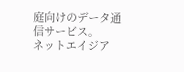庭向けのデータ通信サービス。
ネットエイジア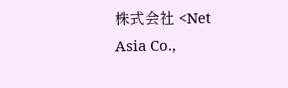株式会社 <Net Asia Co.,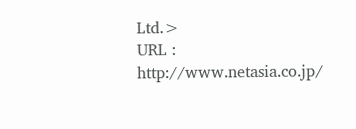Ltd.>
URL : http://www.netasia.co.jp/